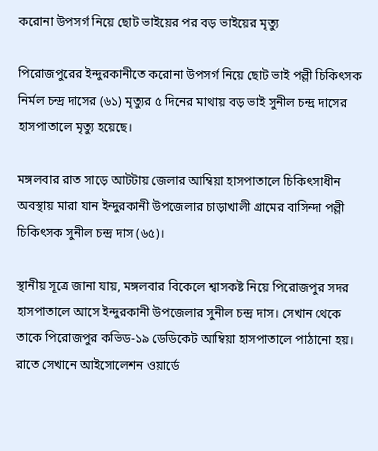করোনা উপসর্গ নিয়ে ছোট ভাইয়ের পর বড় ভাইয়ের মৃত্যু

পিরোজপুরের ইন্দুরকানীতে করোনা উপসর্গ নিয়ে ছোট ভাই পল্লী চিকিৎসক নির্মল চন্দ্র দাসের (৬১) মৃত্যুর ৫ দিনের মাথায় বড় ভাই সুনীল চন্দ্র দাসের হাসপাতালে মৃত্যু হয়েছে।

মঙ্গলবার রাত সাড়ে আটটায় জেলার আম্বিয়া হাসপাতালে চিকিৎসাধীন অবস্থায় মারা যান ইন্দুরকানী উপজেলার চাড়াখালী গ্রামের বাসিন্দা পল্লী চিকিৎসক সুনীল চন্দ্র দাস (৬৫)।

স্থানীয় সূত্রে জানা যায়, মঙ্গলবার বিকেলে শ্বাসকষ্ট নিয়ে পিরোজপুর সদর হাসপাতালে আসে ইন্দুরকানী উপজেলার সুনীল চন্দ্র দাস। সেখান থেকে তাকে পিরোজপুর কভিড-১৯ ডেডিকেট আম্বিয়া হাসপাতালে পাঠানো হয়। রাতে সেখানে আইসোলেশন ওয়ার্ডে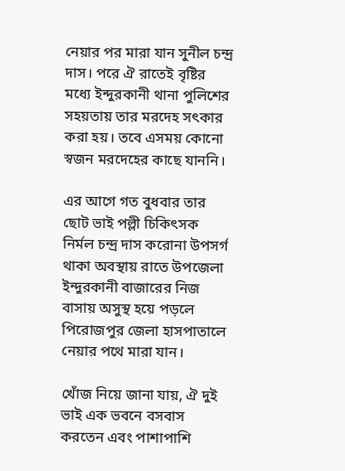নেয়ার পর মারা যান সুনীল চন্দ্র দাস। পরে ঐ রাতেই বৃষ্টির মধ্যে ইন্দুরকানী থানা পুলিশের সহয়তায় তার মরদেহ সৎকার করা হয়। তবে এসময় কোনো স্বজন মরদেহের কাছে যাননি।

এর আগে গত বুধবার তার ছোট ভাই পল্লী চিকিৎসক নির্মল চন্দ্র দাস করোনা উপসর্গ থাকা অবস্থায় রাতে উপজেলা ইন্দুরকানী বাজারের নিজ বাসায় অসুস্থ হয়ে পড়লে পিরোজপুর জেলা হাসপাতালে নেয়ার পথে মারা যান।

খোঁজ নিয়ে জানা যায়, ঐ দুই ভাই এক ভবনে বসবাস করতেন এবং পাশাপাশি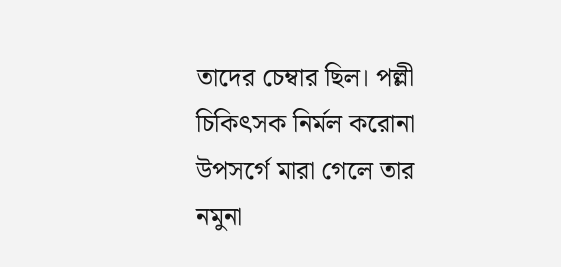তাদের চেম্বার ছিল। পল্লী চিকিৎসক নির্মল করোনা উপসর্গে মারা গেলে তার নমুনা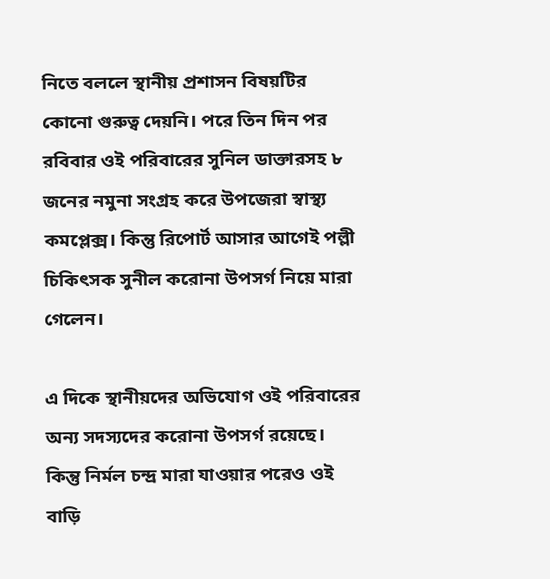নিতে বললে স্থানীয় প্রশাসন বিষয়টির কোনো গুরুত্ব দেয়নি। পরে তিন দিন পর রবিবার ওই পরিবারের সুনিল ডাক্তারসহ ৮ জনের নমুনা সংগ্রহ করে উপজেরা স্বাস্থ্য কমপ্লেক্স। কিন্তু রিপোর্ট আসার আগেই পল্লী চিকিৎসক সুনীল করোনা উপসর্গ নিয়ে মারা গেলেন।

এ দিকে স্থানীয়দের অভিযোগ ওই পরিবারের অন্য সদস্যদের করোনা উপসর্গ রয়েছে। কিন্তু নির্মল চন্দ্র মারা যাওয়ার পরেও ওই বাড়ি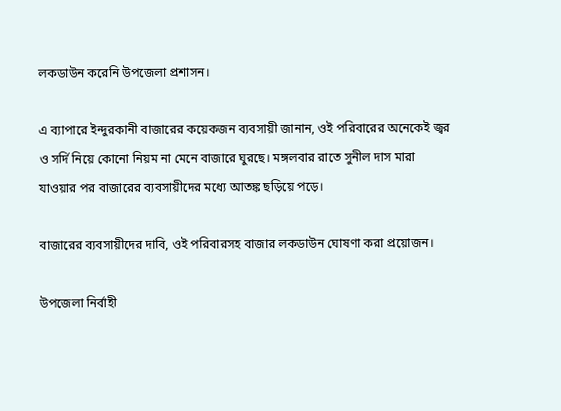লকডাউন করেনি উপজেলা প্রশাসন।

এ ব্যাপারে ইন্দুরকানী বাজারের কয়েকজন ব্যবসায়ী জানান, ওই পরিবারের অনেকেই জ্বর ও সর্দি নিয়ে কোনো নিয়ম না মেনে বাজারে ঘুরছে। মঙ্গলবার রাতে সুনীল দাস মারা যাওয়ার পর বাজারের ব্যবসায়ীদের মধ্যে আতঙ্ক ছড়িয়ে পড়ে।

বাজারের ব্যবসায়ীদের দাবি, ওই পরিবারসহ বাজার লকডাউন ঘোষণা করা প্রয়োজন।

উপজেলা নির্বাহী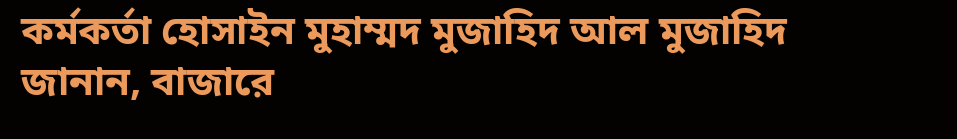কর্মকর্তা হোসাইন মুহাম্মদ মুজাহিদ আল মুজাহিদ জানান, বাজারে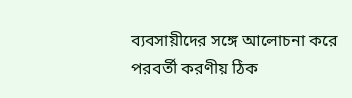ব্যবসায়ীদের সঙ্গে আলোচনা করে পরবর্তী করণীয় ঠিক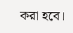করা হবে।